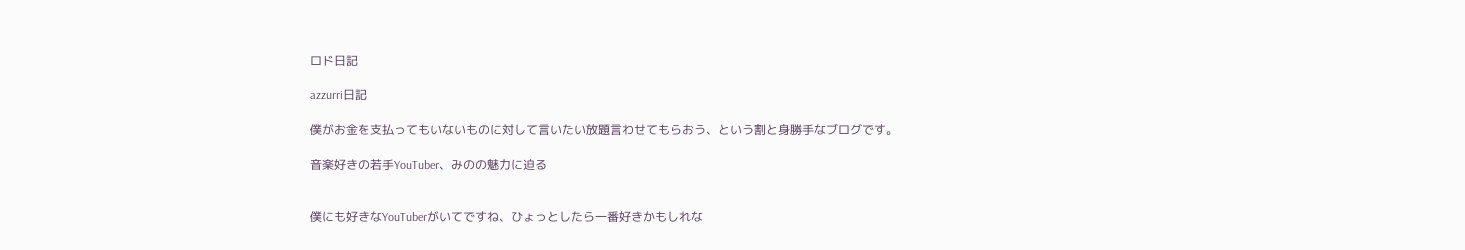ロド日記

azzurri日記

僕がお金を支払ってもいないものに対して言いたい放題言わせてもらおう、という割と身勝手なブログです。

音楽好きの若手YouTuber、みのの魅力に迫る


僕にも好きなYouTuberがいてですね、ひょっとしたら一番好きかもしれな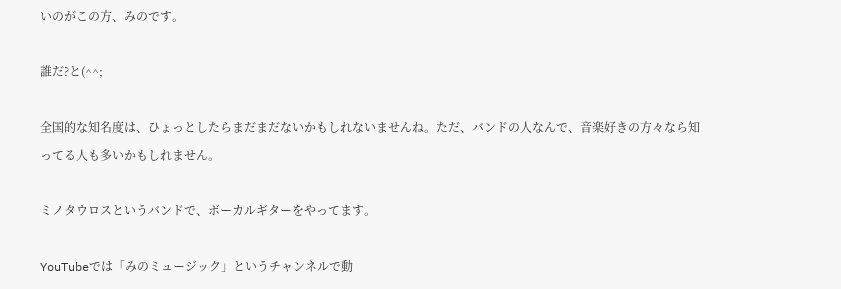いのがこの方、みのです。

誰だ?と(^^;

全国的な知名度は、ひょっとしたらまだまだないかもしれないませんね。ただ、バンドの人なんで、音楽好きの方々なら知ってる人も多いかもしれません。

ミノタウロスというバンドで、ボーカルギターをやってます。

YouTubeでは「みのミュージック」というチャンネルで動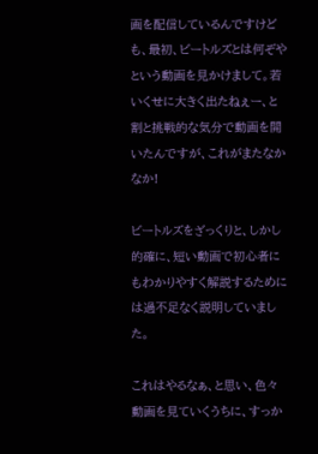画を配信しているんですけども、最初、ビートルズとは何ぞやという動画を見かけまして。若いくせに大きく出たねぇー、と割と挑戦的な気分で動画を開いたんですが、これがまたなかなか!

ビートルズをざっくりと、しかし的確に、短い動画で初心者にもわかりやすく解説するためには過不足なく説明していました。

これはやるなぁ、と思い、色々動画を見ていくうちに、すっか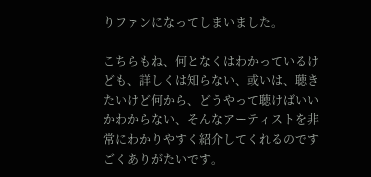りファンになってしまいました。

こちらもね、何となくはわかっているけども、詳しくは知らない、或いは、聴きたいけど何から、どうやって聴けばいいかわからない、そんなアーティストを非常にわかりやすく紹介してくれるのですごくありがたいです。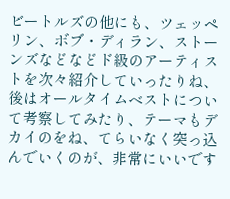ビートルズの他にも、ツェッペリン、ボブ・ディラン、ストーンズなどなどド級のアーティストを次々紹介していったりね、後はオールタイムベストについて考察してみたり、テーマもデカイのをね、てらいなく突っ込んでいくのが、非常にいいです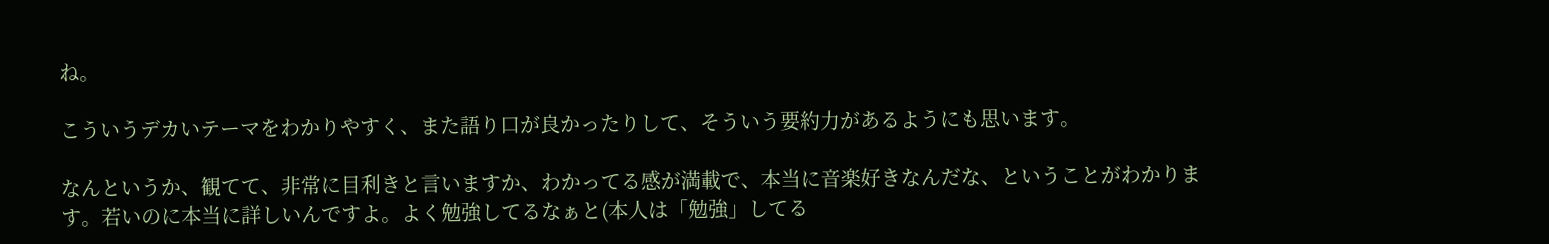ね。

こういうデカいテーマをわかりやすく、また語り口が良かったりして、そういう要約力があるようにも思います。

なんというか、観てて、非常に目利きと言いますか、わかってる感が満載で、本当に音楽好きなんだな、ということがわかります。若いのに本当に詳しいんですよ。よく勉強してるなぁと(本人は「勉強」してる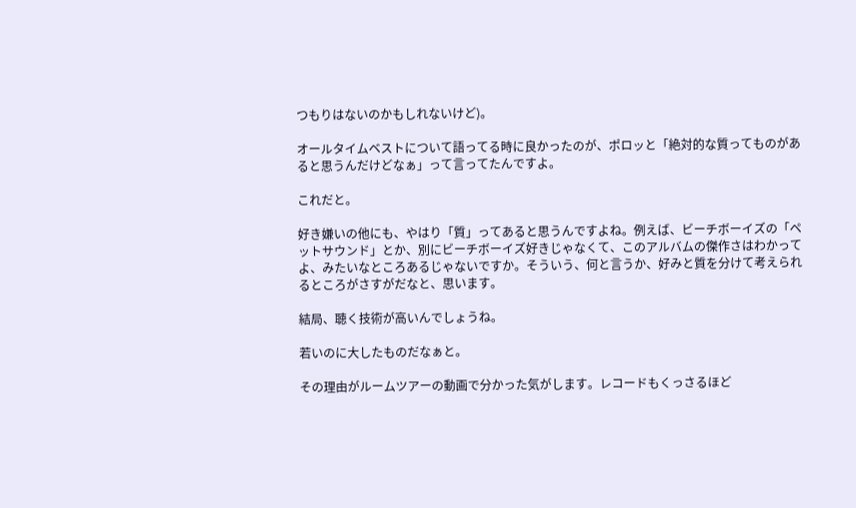つもりはないのかもしれないけど)。

オールタイムベストについて語ってる時に良かったのが、ポロッと「絶対的な質ってものがあると思うんだけどなぁ」って言ってたんですよ。

これだと。

好き嫌いの他にも、やはり「質」ってあると思うんですよね。例えば、ビーチボーイズの「ペットサウンド」とか、別にビーチボーイズ好きじゃなくて、このアルバムの傑作さはわかってよ、みたいなところあるじゃないですか。そういう、何と言うか、好みと質を分けて考えられるところがさすがだなと、思います。

結局、聴く技術が高いんでしょうね。

若いのに大したものだなぁと。

その理由がルームツアーの動画で分かった気がします。レコードもくっさるほど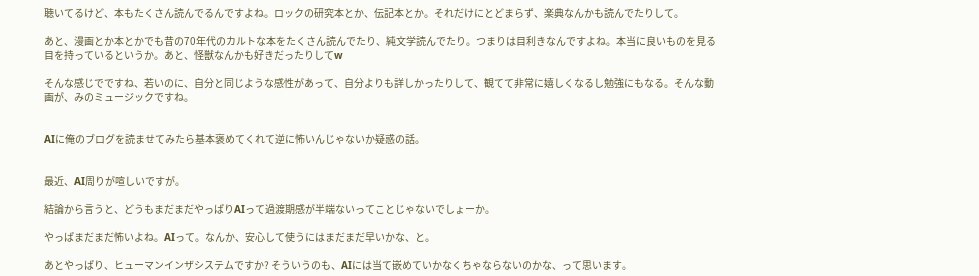聴いてるけど、本もたくさん読んでるんですよね。ロックの研究本とか、伝記本とか。それだけにとどまらず、楽典なんかも読んでたりして。

あと、漫画とか本とかでも昔の70年代のカルトな本をたくさん読んでたり、純文学読んでたり。つまりは目利きなんですよね。本当に良いものを見る目を持っているというか。あと、怪獣なんかも好きだったりしてw

そんな感じでですね、若いのに、自分と同じような感性があって、自分よりも詳しかったりして、観てて非常に嬉しくなるし勉強にもなる。そんな動画が、みのミュージックですね。


AIに俺のブログを読ませてみたら基本褒めてくれて逆に怖いんじゃないか疑惑の話。


最近、AI周りが喧しいですが。

結論から言うと、どうもまだまだやっぱりAIって過渡期感が半端ないってことじゃないでしょーか。

やっぱまだまだ怖いよね。AIって。なんか、安心して使うにはまだまだ早いかな、と。

あとやっぱり、ヒューマンインザシステムですか? そういうのも、AIには当て嵌めていかなくちゃならないのかな、って思います。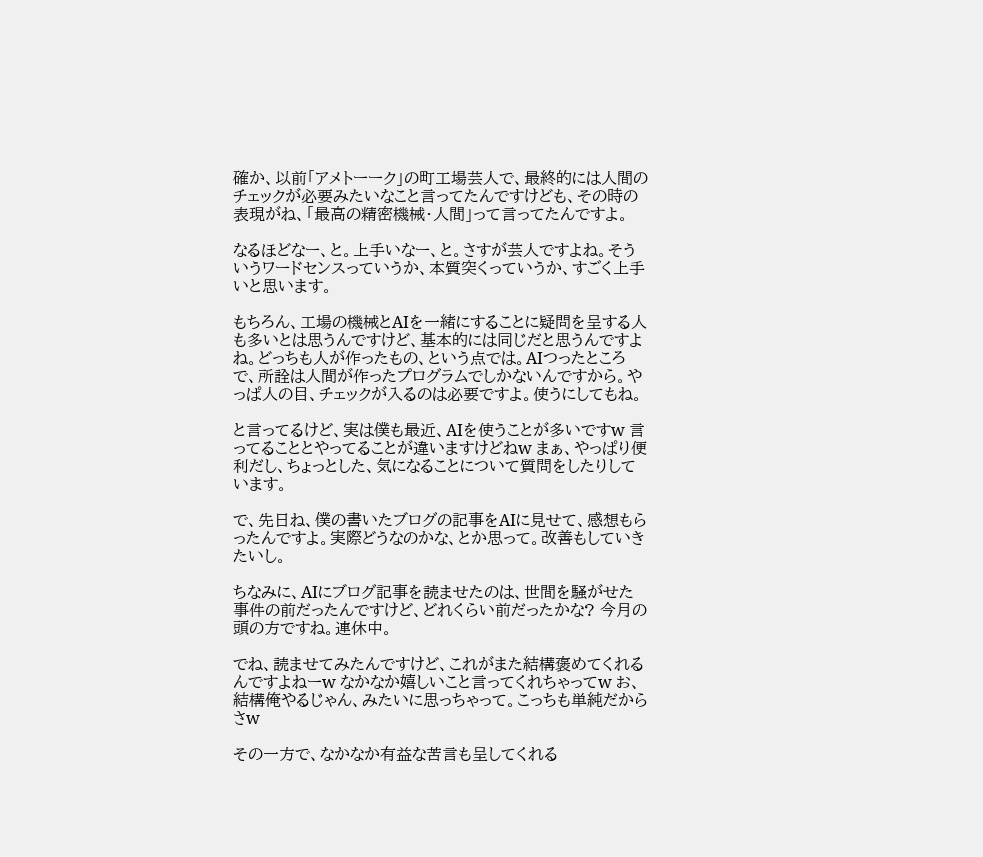確か、以前「アメトーーク」の町工場芸人で、最終的には人間のチェックが必要みたいなこと言ってたんですけども、その時の表現がね、「最高の精密機械・人間」って言ってたんですよ。

なるほどなー、と。上手いなー、と。さすが芸人ですよね。そういうワードセンスっていうか、本質突くっていうか、すごく上手いと思います。

もちろん、工場の機械とAIを一緒にすることに疑問を呈する人も多いとは思うんですけど、基本的には同じだと思うんですよね。どっちも人が作ったもの、という点では。AIつったところで、所詮は人間が作ったプログラムでしかないんですから。やっぱ人の目、チェックが入るのは必要ですよ。使うにしてもね。

と言ってるけど、実は僕も最近、AIを使うことが多いですw 言ってることとやってることが違いますけどねw まぁ、やっぱり便利だし、ちょっとした、気になることについて質問をしたりしています。

で、先日ね、僕の書いたブログの記事をAIに見せて、感想もらったんですよ。実際どうなのかな、とか思って。改善もしていきたいし。

ちなみに、AIにブログ記事を読ませたのは、世間を騒がせた事件の前だったんですけど、どれくらい前だったかな? 今月の頭の方ですね。連休中。

でね、読ませてみたんですけど、これがまた結構褒めてくれるんですよねーw なかなか嬉しいこと言ってくれちゃってw お、結構俺やるじゃん、みたいに思っちゃって。こっちも単純だからさw

その一方で、なかなか有益な苦言も呈してくれる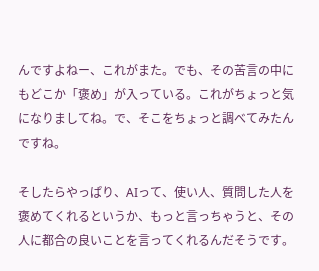んですよねー、これがまた。でも、その苦言の中にもどこか「褒め」が入っている。これがちょっと気になりましてね。で、そこをちょっと調べてみたんですね。

そしたらやっぱり、AIって、使い人、質問した人を褒めてくれるというか、もっと言っちゃうと、その人に都合の良いことを言ってくれるんだそうです。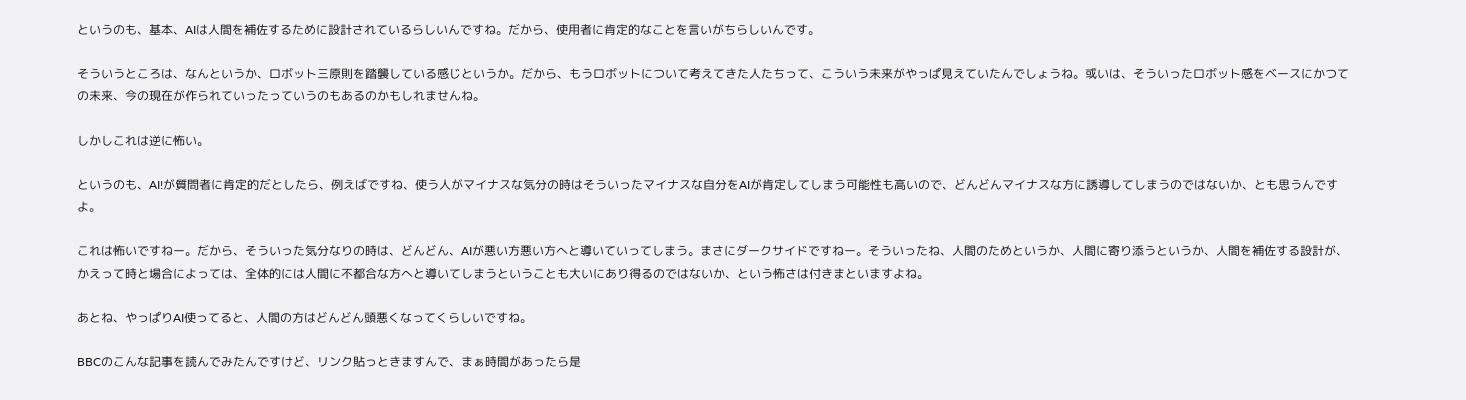というのも、基本、AIは人間を補佐するために設計されているらしいんですね。だから、使用者に肯定的なことを言いがちらしいんです。

そういうところは、なんというか、ロボット三原則を踏襲している感じというか。だから、もうロボットについて考えてきた人たちって、こういう未来がやっぱ見えていたんでしょうね。或いは、そういったロボット感をベースにかつての未来、今の現在が作られていったっていうのもあるのかもしれませんね。

しかしこれは逆に怖い。

というのも、AI!が質問者に肯定的だとしたら、例えばですね、使う人がマイナスな気分の時はそういったマイナスな自分をAIが肯定してしまう可能性も高いので、どんどんマイナスな方に誘導してしまうのではないか、とも思うんですよ。

これは怖いですねー。だから、そういった気分なりの時は、どんどん、AIが悪い方悪い方へと導いていってしまう。まさにダークサイドですねー。そういったね、人間のためというか、人間に寄り添うというか、人間を補佐する設計が、かえって時と場合によっては、全体的には人間に不都合な方へと導いてしまうということも大いにあり得るのではないか、という怖さは付きまといますよね。

あとね、やっぱりAI使ってると、人間の方はどんどん頭悪くなってくらしいですね。

BBCのこんな記事を読んでみたんですけど、リンク貼っときますんで、まぁ時間があったら是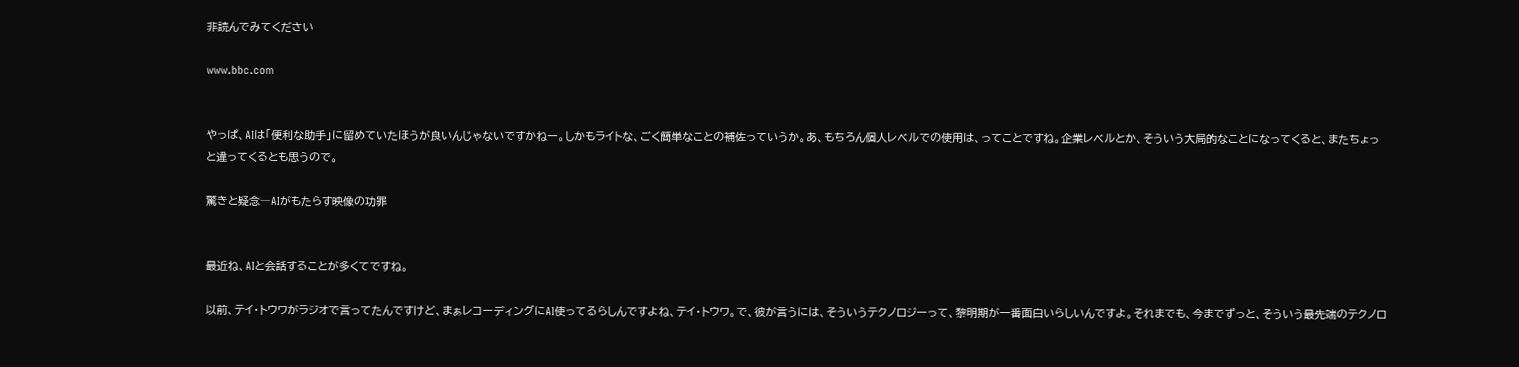非読んでみてください

www.bbc.com


やっぱ、AIは「便利な助手」に留めていたほうが良いんじゃないですかねー。しかもライトな、ごく簡単なことの補佐っていうか。あ、もちろん個人レベルでの使用は、ってことですね。企業レベルとか、そういう大局的なことになってくると、またちょっと違ってくるとも思うので。

驚きと疑念―AIがもたらす映像の功罪


最近ね、AIと会話することが多くてですね。

以前、テイ・トウワがラジオで言ってたんですけど、まぁレコーディングにAI使ってるらしんですよね、テイ・トウワ。で、彼が言うには、そういうテクノロジーって、黎明期が一番面白いらしいんですよ。それまでも、今までずっと、そういう最先端のテクノロ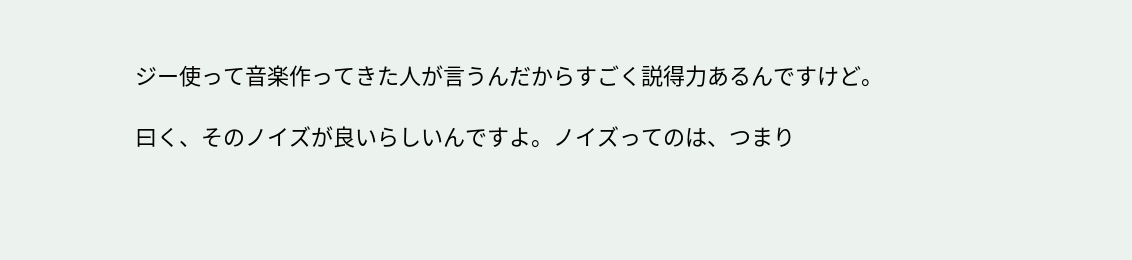ジー使って音楽作ってきた人が言うんだからすごく説得力あるんですけど。

曰く、そのノイズが良いらしいんですよ。ノイズってのは、つまり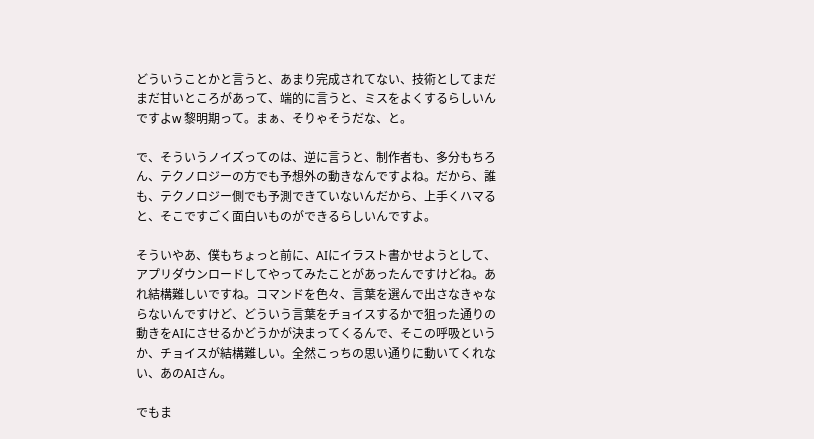どういうことかと言うと、あまり完成されてない、技術としてまだまだ甘いところがあって、端的に言うと、ミスをよくするらしいんですよw 黎明期って。まぁ、そりゃそうだな、と。

で、そういうノイズってのは、逆に言うと、制作者も、多分もちろん、テクノロジーの方でも予想外の動きなんですよね。だから、誰も、テクノロジー側でも予測できていないんだから、上手くハマると、そこですごく面白いものができるらしいんですよ。

そういやあ、僕もちょっと前に、AIにイラスト書かせようとして、アプリダウンロードしてやってみたことがあったんですけどね。あれ結構難しいですね。コマンドを色々、言葉を選んで出さなきゃならないんですけど、どういう言葉をチョイスするかで狙った通りの動きをAIにさせるかどうかが決まってくるんで、そこの呼吸というか、チョイスが結構難しい。全然こっちの思い通りに動いてくれない、あのAIさん。

でもま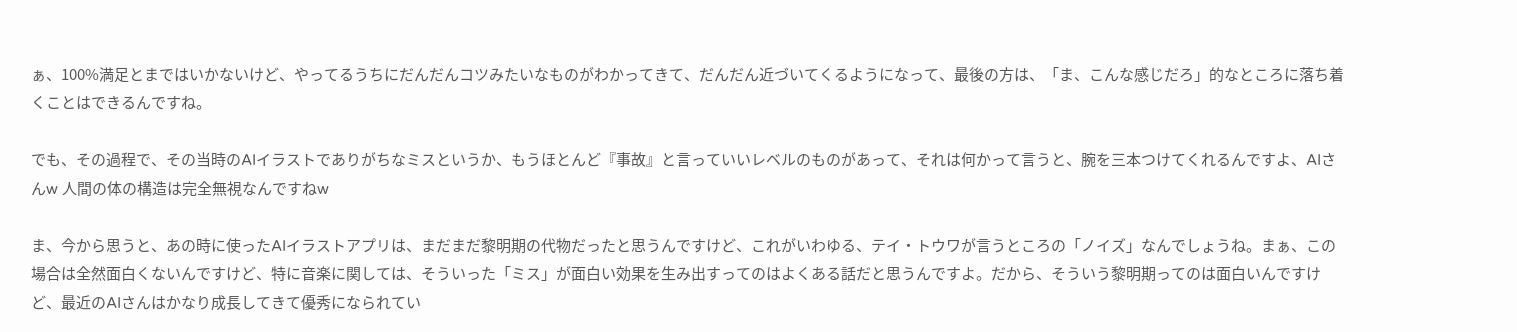ぁ、100%満足とまではいかないけど、やってるうちにだんだんコツみたいなものがわかってきて、だんだん近づいてくるようになって、最後の方は、「ま、こんな感じだろ」的なところに落ち着くことはできるんですね。

でも、その過程で、その当時のAIイラストでありがちなミスというか、もうほとんど『事故』と言っていいレベルのものがあって、それは何かって言うと、腕を三本つけてくれるんですよ、AIさんw 人間の体の構造は完全無視なんですねw

ま、今から思うと、あの時に使ったAIイラストアプリは、まだまだ黎明期の代物だったと思うんですけど、これがいわゆる、テイ・トウワが言うところの「ノイズ」なんでしょうね。まぁ、この場合は全然面白くないんですけど、特に音楽に関しては、そういった「ミス」が面白い効果を生み出すってのはよくある話だと思うんですよ。だから、そういう黎明期ってのは面白いんですけど、最近のAIさんはかなり成長してきて優秀になられてい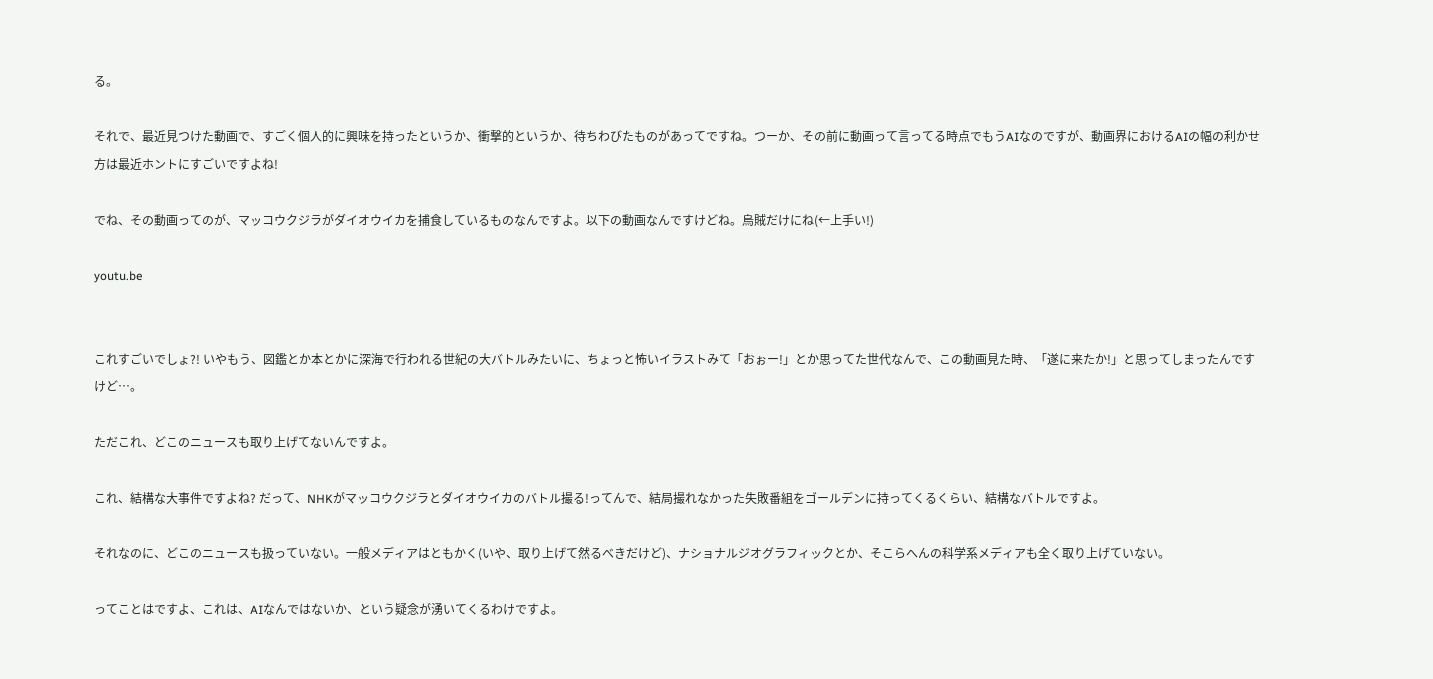る。

それで、最近見つけた動画で、すごく個人的に興味を持ったというか、衝撃的というか、待ちわびたものがあってですね。つーか、その前に動画って言ってる時点でもうAIなのですが、動画界におけるAIの幅の利かせ方は最近ホントにすごいですよね!

でね、その動画ってのが、マッコウクジラがダイオウイカを捕食しているものなんですよ。以下の動画なんですけどね。烏賊だけにね(←上手い!)

youtu.be


これすごいでしょ?! いやもう、図鑑とか本とかに深海で行われる世紀の大バトルみたいに、ちょっと怖いイラストみて「おぉー!」とか思ってた世代なんで、この動画見た時、「遂に来たか!」と思ってしまったんですけど…。

ただこれ、どこのニュースも取り上げてないんですよ。

これ、結構な大事件ですよね? だって、NHKがマッコウクジラとダイオウイカのバトル撮る!ってんで、結局撮れなかった失敗番組をゴールデンに持ってくるくらい、結構なバトルですよ。

それなのに、どこのニュースも扱っていない。一般メディアはともかく(いや、取り上げて然るべきだけど)、ナショナルジオグラフィックとか、そこらへんの科学系メディアも全く取り上げていない。

ってことはですよ、これは、AIなんではないか、という疑念が湧いてくるわけですよ。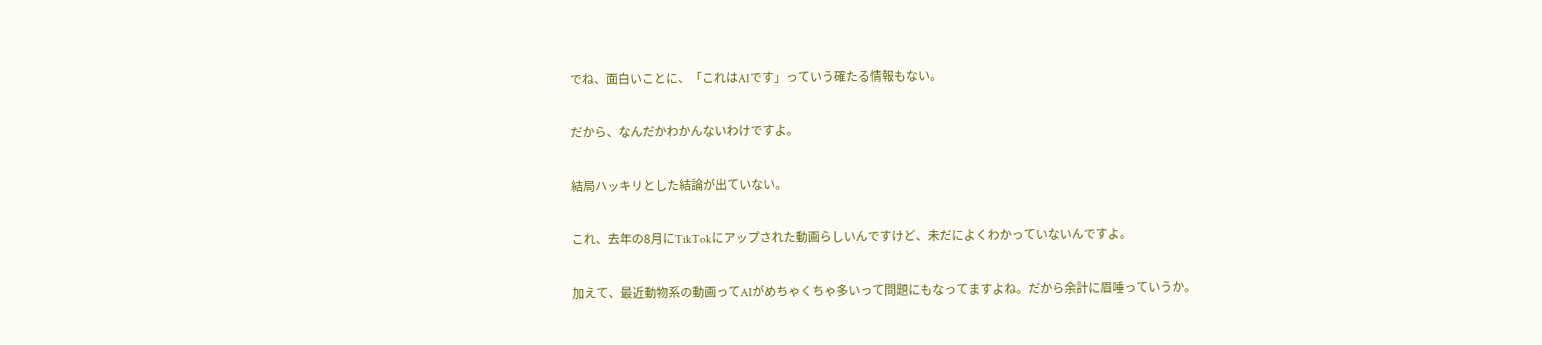でね、面白いことに、「これはAIです」っていう確たる情報もない。

だから、なんだかわかんないわけですよ。

結局ハッキリとした結論が出ていない。

これ、去年の8月にTikTokにアップされた動画らしいんですけど、未だによくわかっていないんですよ。

加えて、最近動物系の動画ってAIがめちゃくちゃ多いって問題にもなってますよね。だから余計に眉唾っていうか。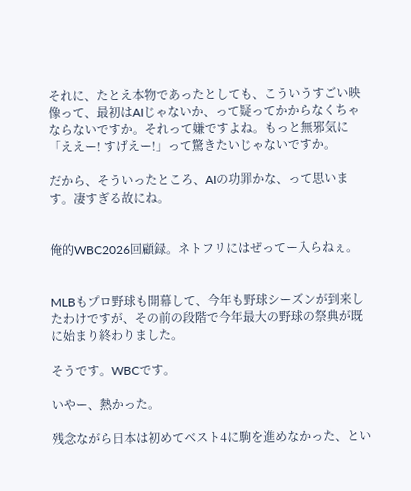それに、たとえ本物であったとしても、こういうすごい映像って、最初はAIじゃないか、って疑ってかからなくちゃならないですか。それって嫌ですよね。もっと無邪気に「ええー! すげえー!」って驚きたいじゃないですか。

だから、そういったところ、AIの功罪かな、って思います。凄すぎる故にね。


俺的WBC2026回顧録。ネトフリにはぜってー入らねぇ。


MLBもプロ野球も開幕して、今年も野球シーズンが到来したわけですが、その前の段階で今年最大の野球の祭典が既に始まり終わりました。

そうです。WBCです。

いやー、熱かった。

残念ながら日本は初めてベスト4に駒を進めなかった、とい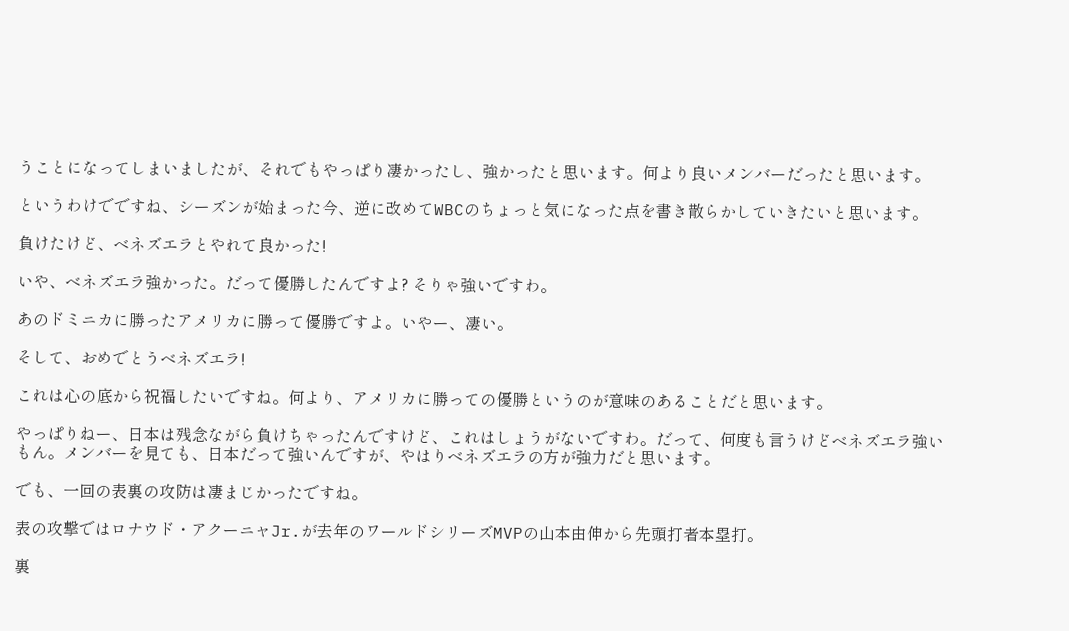うことになってしまいましたが、それでもやっぱり凄かったし、強かったと思います。何より良いメンバーだったと思います。

というわけでですね、シーズンが始まった今、逆に改めてWBCのちょっと気になった点を書き散らかしていきたいと思います。

負けたけど、ベネズエラとやれて良かった!

いや、ベネズエラ強かった。だって優勝したんですよ? そりゃ強いですわ。

あのドミニカに勝ったアメリカに勝って優勝ですよ。いやー、凄い。

そして、おめでとうベネズエラ!

これは心の底から祝福したいですね。何より、アメリカに勝っての優勝というのが意味のあることだと思います。

やっぱりねー、日本は残念ながら負けちゃったんですけど、これはしょうがないですわ。だって、何度も言うけどベネズエラ強いもん。メンバーを見ても、日本だって強いんですが、やはりベネズエラの方が強力だと思います。

でも、一回の表裏の攻防は凄まじかったですね。

表の攻撃ではロナウド・アクーニャJr.が去年のワールドシリーズMVPの山本由伸から先頭打者本塁打。

裏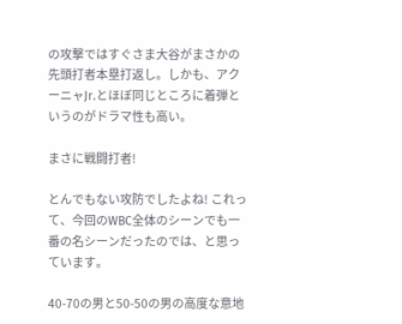の攻撃ではすぐさま大谷がまさかの先頭打者本塁打返し。しかも、アクーニャJr.とほぼ同じところに着弾というのがドラマ性も高い。

まさに戦闘打者!

とんでもない攻防でしたよね! これって、今回のWBC全体のシーンでも一番の名シーンだったのでは、と思っています。

40-70の男と50-50の男の高度な意地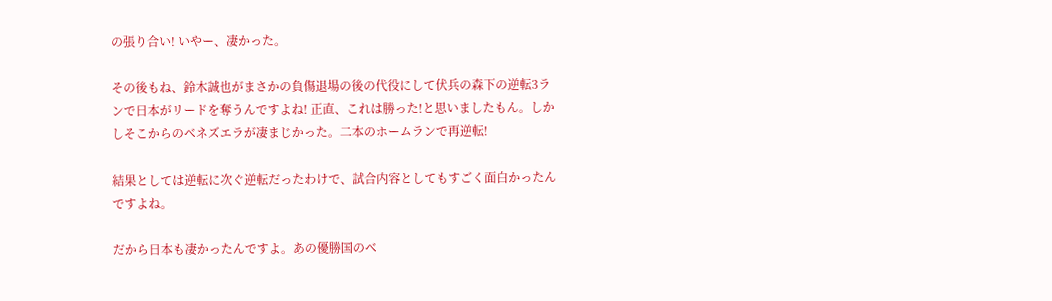の張り合い! いやー、凄かった。

その後もね、鈴木誠也がまさかの負傷退場の後の代役にして伏兵の森下の逆転3ランで日本がリードを奪うんですよね! 正直、これは勝った!と思いましたもん。しかしそこからのベネズエラが凄まじかった。二本のホームランで再逆転!

結果としては逆転に次ぐ逆転だったわけで、試合内容としてもすごく面白かったんですよね。

だから日本も凄かったんですよ。あの優勝国のベ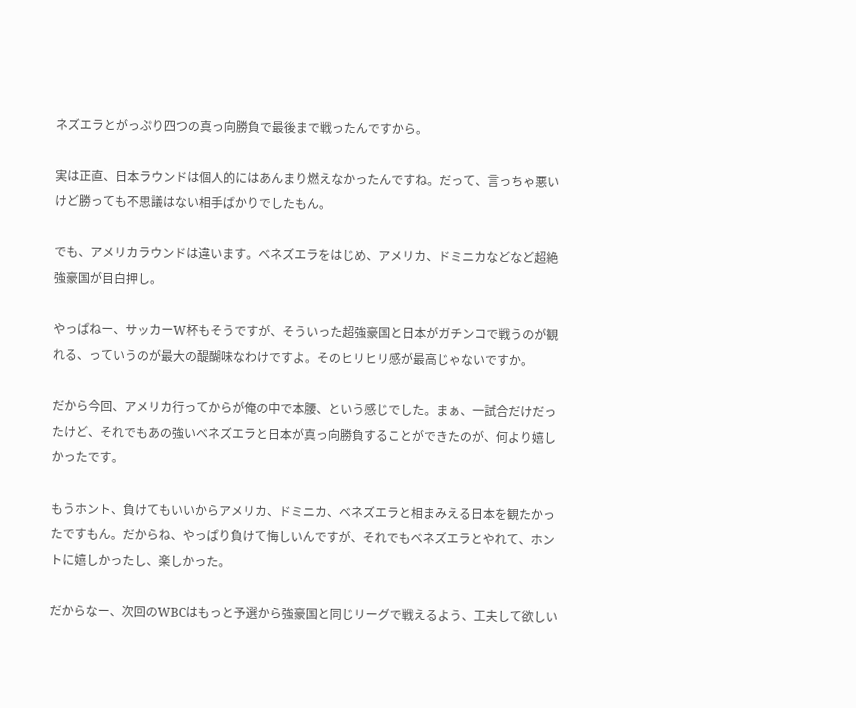ネズエラとがっぷり四つの真っ向勝負で最後まで戦ったんですから。

実は正直、日本ラウンドは個人的にはあんまり燃えなかったんですね。だって、言っちゃ悪いけど勝っても不思議はない相手ばかりでしたもん。

でも、アメリカラウンドは違います。ベネズエラをはじめ、アメリカ、ドミニカなどなど超絶強豪国が目白押し。

やっぱねー、サッカーW杯もそうですが、そういった超強豪国と日本がガチンコで戦うのが観れる、っていうのが最大の醍醐味なわけですよ。そのヒリヒリ感が最高じゃないですか。

だから今回、アメリカ行ってからが俺の中で本腰、という感じでした。まぁ、一試合だけだったけど、それでもあの強いベネズエラと日本が真っ向勝負することができたのが、何より嬉しかったです。

もうホント、負けてもいいからアメリカ、ドミニカ、ベネズエラと相まみえる日本を観たかったですもん。だからね、やっぱり負けて悔しいんですが、それでもベネズエラとやれて、ホントに嬉しかったし、楽しかった。

だからなー、次回のWBCはもっと予選から強豪国と同じリーグで戦えるよう、工夫して欲しい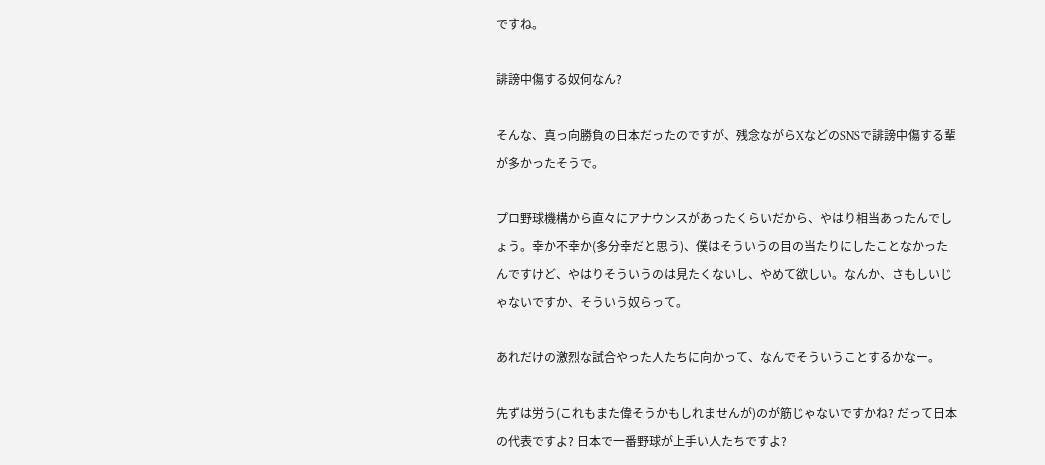ですね。

誹謗中傷する奴何なん?

そんな、真っ向勝負の日本だったのですが、残念ながらXなどのSNSで誹謗中傷する輩が多かったそうで。

プロ野球機構から直々にアナウンスがあったくらいだから、やはり相当あったんでしょう。幸か不幸か(多分幸だと思う)、僕はそういうの目の当たりにしたことなかったんですけど、やはりそういうのは見たくないし、やめて欲しい。なんか、さもしいじゃないですか、そういう奴らって。

あれだけの激烈な試合やった人たちに向かって、なんでそういうことするかなー。

先ずは労う(これもまた偉そうかもしれませんが)のが筋じゃないですかね? だって日本の代表ですよ? 日本で一番野球が上手い人たちですよ?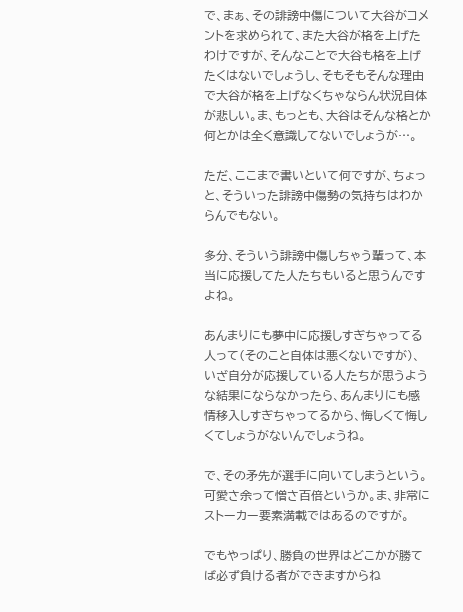で、まぁ、その誹謗中傷について大谷がコメントを求められて、また大谷が格を上げたわけですが、そんなことで大谷も格を上げたくはないでしょうし、そもそもそんな理由で大谷が格を上げなくちゃならん状況自体が悲しい。ま、もっとも、大谷はそんな格とか何とかは全く意識してないでしょうが…。

ただ、ここまで書いといて何ですが、ちょっと、そういった誹謗中傷勢の気持ちはわからんでもない。

多分、そういう誹謗中傷しちゃう輩って、本当に応援してた人たちもいると思うんですよね。

あんまりにも夢中に応援しすぎちゃってる人って(そのこと自体は悪くないですが)、いざ自分が応援している人たちが思うような結果にならなかったら、あんまりにも感情移入しすぎちゃってるから、悔しくて悔しくてしょうがないんでしょうね。

で、その矛先が選手に向いてしまうという。可愛さ余って憎さ百倍というか。ま、非常にストーカー要素満載ではあるのですが。

でもやっぱり、勝負の世界はどこかが勝てば必ず負ける者ができますからね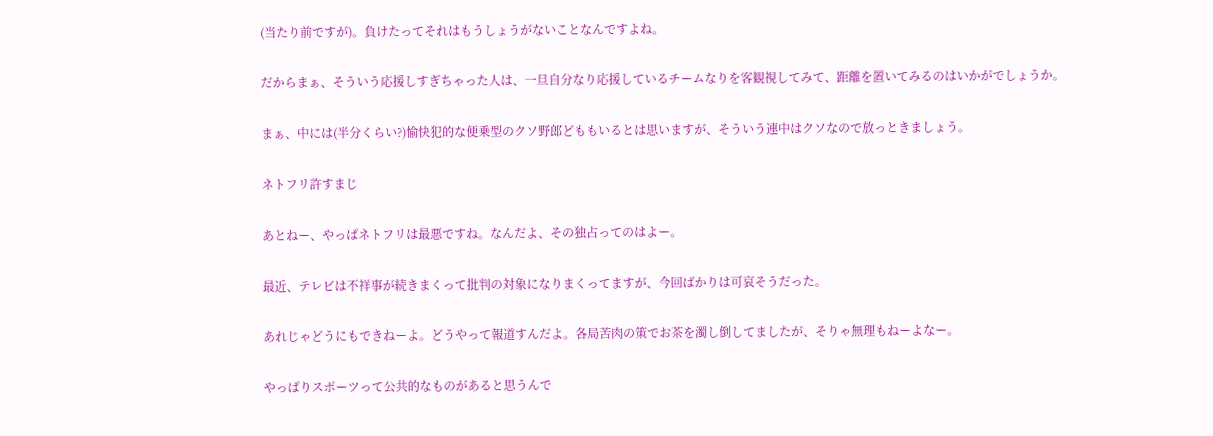(当たり前ですが)。負けたってそれはもうしょうがないことなんですよね。

だからまぁ、そういう応援しすぎちゃった人は、一旦自分なり応援しているチームなりを客観視してみて、距離を置いてみるのはいかがでしょうか。

まぁ、中には(半分くらい?)愉快犯的な便乗型のクソ野郎どももいるとは思いますが、そういう連中はクソなので放っときましょう。

ネトフリ許すまじ

あとねー、やっぱネトフリは最悪ですね。なんだよ、その独占ってのはよー。

最近、テレビは不祥事が続きまくって批判の対象になりまくってますが、今回ばかりは可哀そうだった。

あれじゃどうにもできねーよ。どうやって報道すんだよ。各局苦肉の策でお茶を濁し倒してましたが、そりゃ無理もねーよなー。

やっぱりスポーツって公共的なものがあると思うんで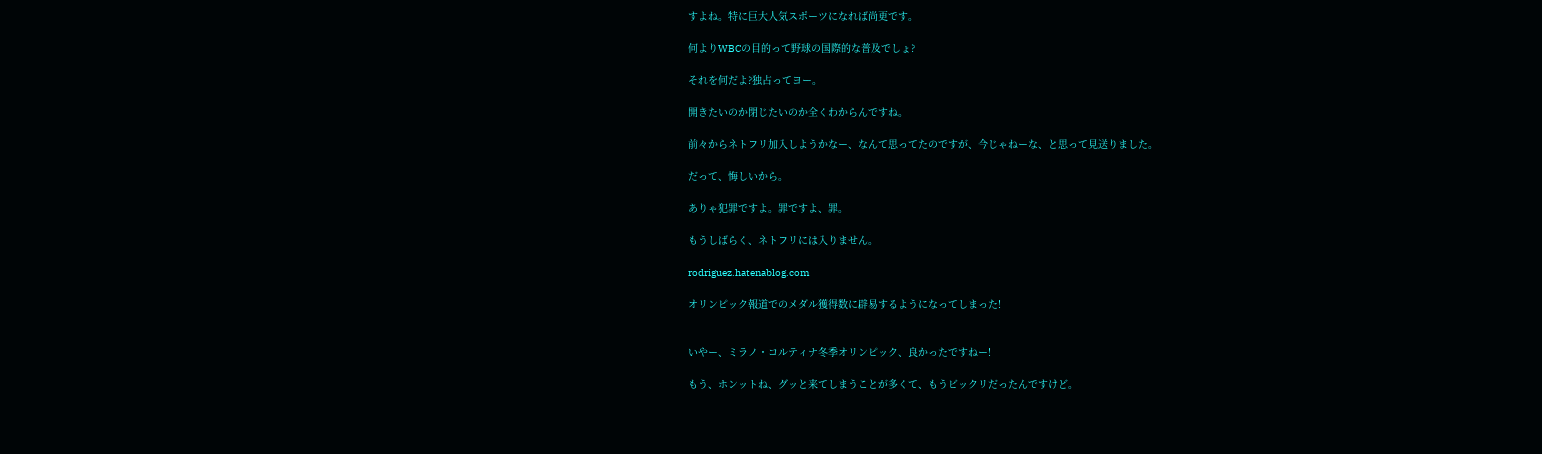すよね。特に巨大人気スポーツになれば尚更です。

何よりWBCの目的って野球の国際的な普及でしょ?

それを何だよ?独占ってヨー。

開きたいのか閉じたいのか全くわからんですね。

前々からネトフリ加入しようかなー、なんて思ってたのですが、今じゃねーな、と思って見送りました。

だって、悔しいから。

ありゃ犯罪ですよ。罪ですよ、罪。

もうしばらく、ネトフリには入りません。

rodriguez.hatenablog.com

オリンピック報道でのメダル獲得数に辟易するようになってしまった!


いやー、ミラノ・コルティナ冬季オリンピック、良かったですねー!

もう、ホンットね、グッと来てしまうことが多くて、もうビックリだったんですけど。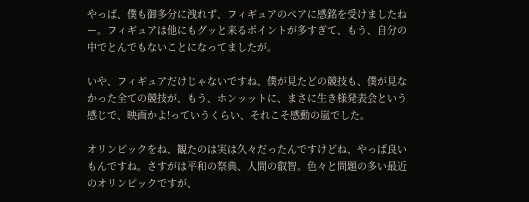やっぱ、僕も御多分に洩れず、フィギュアのペアに感銘を受けましたねー。フィギュアは他にもグッと来るポイントが多すぎて、もう、自分の中でとんでもないことになってましたが。

いや、フィギュアだけじゃないですね、僕が見たどの競技も、僕が見なかった全ての競技が、もう、ホンッットに、まさに生き様発表会という感じで、映画かよ!っていうくらい、それこそ感動の嵐でした。

オリンピックをね、観たのは実は久々だったんですけどね、やっぱ良いもんですね。さすがは平和の祭典、人間の叡智。色々と問題の多い最近のオリンピックですが、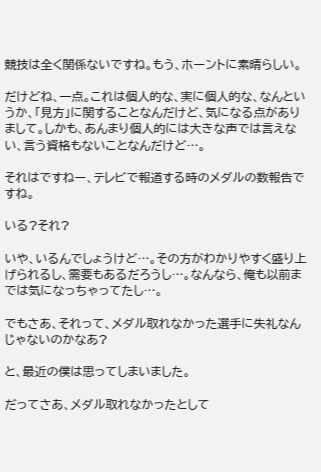競技は全く関係ないですね。もう、ホーントに素晴らしい。

だけどね、一点。これは個人的な、実に個人的な、なんというか、「見方」に関することなんだけど、気になる点がありまして。しかも、あんまり個人的には大きな声では言えない、言う資格もないことなんだけど…。

それはですねー、テレビで報道する時のメダルの数報告ですね。

いる?それ?

いや、いるんでしょうけど…。その方がわかりやすく盛り上げられるし、需要もあるだろうし…。なんなら、俺も以前までは気になっちゃってたし…。

でもさあ、それって、メダル取れなかった選手に失礼なんじゃないのかなあ?

と、最近の僕は思ってしまいました。

だってさあ、メダル取れなかったとして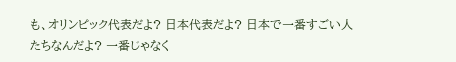も、オリンピック代表だよ? 日本代表だよ? 日本で一番すごい人たちなんだよ? 一番じゃなく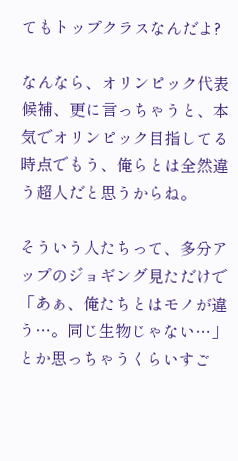てもトップクラスなんだよ?

なんなら、オリンピック代表候補、更に言っちゃうと、本気でオリンピック目指してる時点でもう、俺らとは全然違う超人だと思うからね。

そういう人たちって、多分アップのジョギング見ただけで「あぁ、俺たちとはモノが違う…。同じ生物じゃない…」とか思っちゃうくらいすご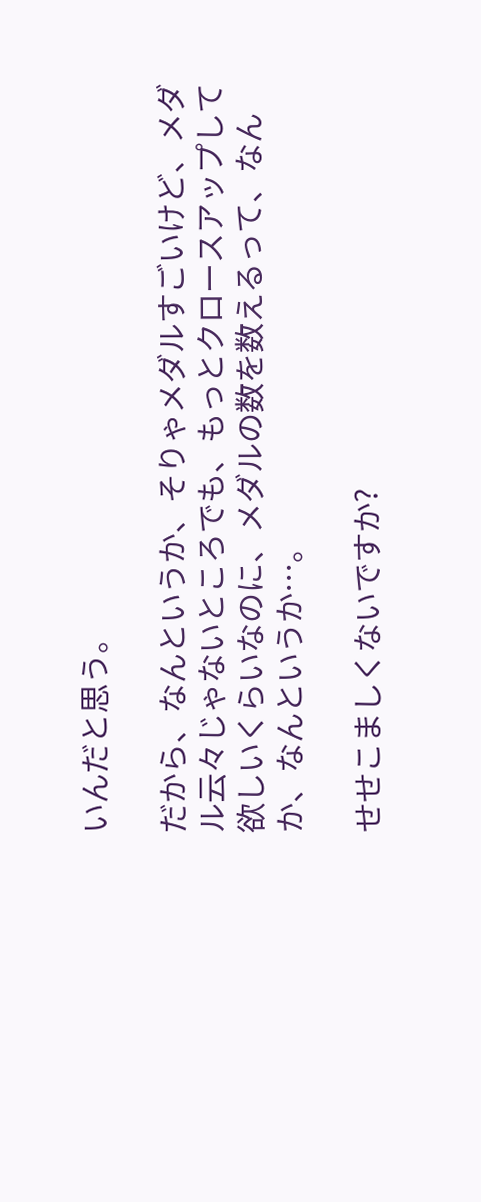いんだと思う。

だから、なんというか、そりゃメダルすごいけど、メダル云々じゃないところでも、もっとクロースアップして欲しいくらいなのに、メダルの数を数えるって、なんか、なんというか…。

せせこましくないですか?